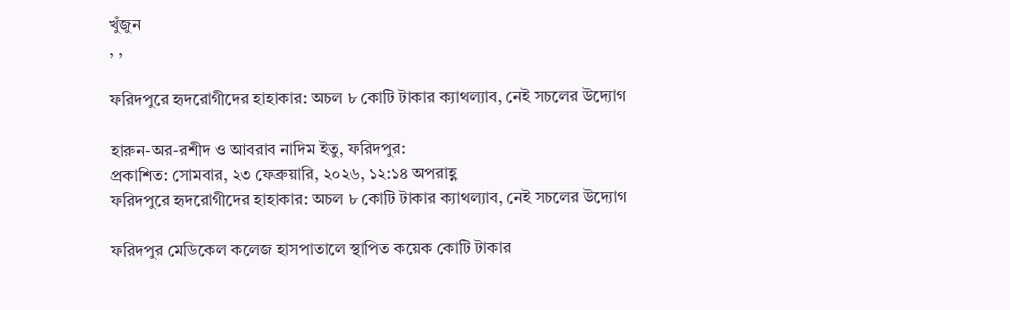খুঁজুন
, ,

ফরিদপুরে হৃদরোগীদের হাহাকার: অচল ৮ কোটি টাকার ক্যাথল্যাব, নেই সচলের উদ্যোগ

হারুন-অর-রশীদ ও আবরাব নাদিম ইতু, ফরিদপুর:
প্রকাশিত: সোমবার, ২৩ ফেব্রুয়ারি, ২০২৬, ১২:১৪ অপরাহ্ণ
ফরিদপুরে হৃদরোগীদের হাহাকার: অচল ৮ কোটি টাকার ক্যাথল্যাব, নেই সচলের উদ্যোগ

ফরিদপুর মেডিকেল কলেজ হাসপাতালে স্থাপিত কয়েক কোটি টাকার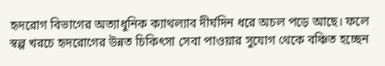হৃদরোগ বিভাগের অত্যাধুনিক ক্যাথল্যাব দীর্ঘদিন ধরে অচল পড়ে আছে। ফলে স্বল্প খরচে হৃদরোগের উন্নত চিকিৎসা সেবা পাওয়ার সুযোগ থেকে বঞ্চিত হচ্ছেন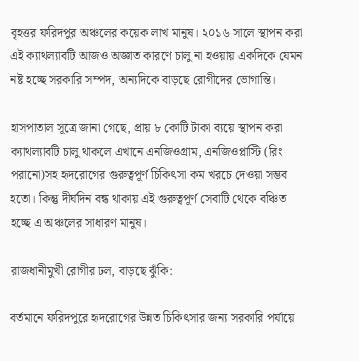বৃহত্তর ফরিদপুর অঞ্চলের কয়েক লাখ মানুষ। ২০১৬ সালে স্থাপন করা এই ক্যাথল্যাবটি আজও অজ্ঞাত কারণে চালু না হওয়ায় একদিকে যেমন নষ্ট হচ্ছে সরকারি সম্পদ, অন্যদিকে বাড়ছে রোগীদের ভোগান্তি।

হাসপাতাল সূত্রে জানা গেছে, প্রায় ৮ কোটি টাকা ব্যয়ে স্থাপন করা ক্যাথল্যাবটি চালু থাকলে এখানে এনজিওগ্রাম, এনজিওপ্লাস্টি (রিং পরানো)সহ হৃদরোগের গুরুত্বপূর্ণ চিকিৎসা কম খরচে দেওয়া সম্ভব হতো। কিন্তু দীর্ঘদিন বন্ধ থাকায় এই গুরুত্বপূর্ণ সেবাটি থেকে বঞ্চিত হচ্ছে এ অঞ্চলের সাধারণ মানুষ।

রাজধানীমুখী রোগীর ঢল, বাড়ছে ঝুঁকি:

বর্তমানে ফরিদপুরে হৃদরোগের উন্নত চিকিৎসার জন্য সরকারি পর্যায়ে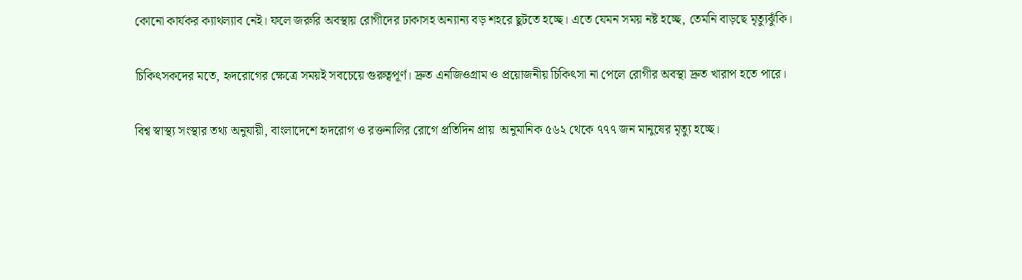কোনো কার্যকর ক্যাথল্যাব নেই। ফলে জরুরি অবস্থায় রোগীদের ঢাকাসহ অন্যান্য বড় শহরে ছুটতে হচ্ছে। এতে যেমন সময় নষ্ট হচ্ছে, তেমনি বাড়ছে মৃত্যুঝুঁকি।

চিকিৎসকদের মতে, হৃদরোগের ক্ষেত্রে সময়ই সবচেয়ে গুরুত্বপূর্ণ। দ্রুত এনজিওগ্রাম ও প্রয়োজনীয় চিকিৎসা না পেলে রোগীর অবস্থা দ্রুত খারাপ হতে পারে।

বিশ্ব স্বাস্থ্য সংস্থার তথ্য অনুযায়ী, বাংলাদেশে হৃদরোগ ও রক্তনালির রোগে প্রতিদিন প্রায়  অনুমানিক ৫৬২ থেকে ৭৭৭ জন মানুষের মৃত্যু হচ্ছে।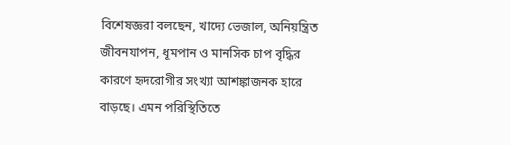বিশেষজ্ঞরা বলছেন, খাদ্যে ভেজাল, অনিয়ন্ত্রিত জীবনযাপন, ধূমপান ও মানসিক চাপ বৃদ্ধির কারণে হৃদরোগীর সংখ্যা আশঙ্কাজনক হারে বাড়ছে। এমন পরিস্থিতিতে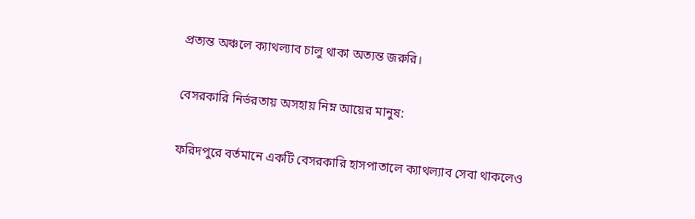প্রত্যন্ত অঞ্চলে ক্যাথল্যাব চালু থাকা অত্যন্ত জরুরি।

বেসরকারি নির্ভরতায় অসহায় নিম্ন আয়ের মানুষ:

ফরিদপুরে বর্তমানে একটি বেসরকারি হাসপাতালে ক্যাথল্যাব সেবা থাকলেও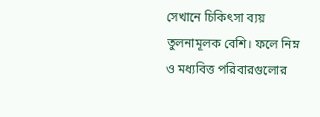সেখানে চিকিৎসা ব্যয় তুলনামূলক বেশি। ফলে নিম্ন ও মধ্যবিত্ত পরিবারগুলোর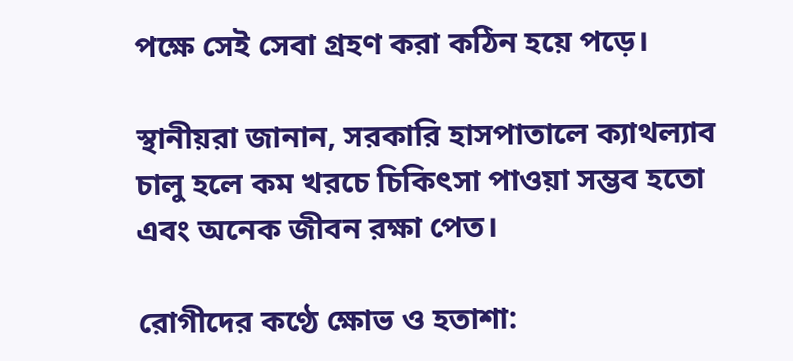পক্ষে সেই সেবা গ্রহণ করা কঠিন হয়ে পড়ে।

স্থানীয়রা জানান, সরকারি হাসপাতালে ক্যাথল্যাব চালু হলে কম খরচে চিকিৎসা পাওয়া সম্ভব হতো এবং অনেক জীবন রক্ষা পেত।

রোগীদের কণ্ঠে ক্ষোভ ও হতাশা: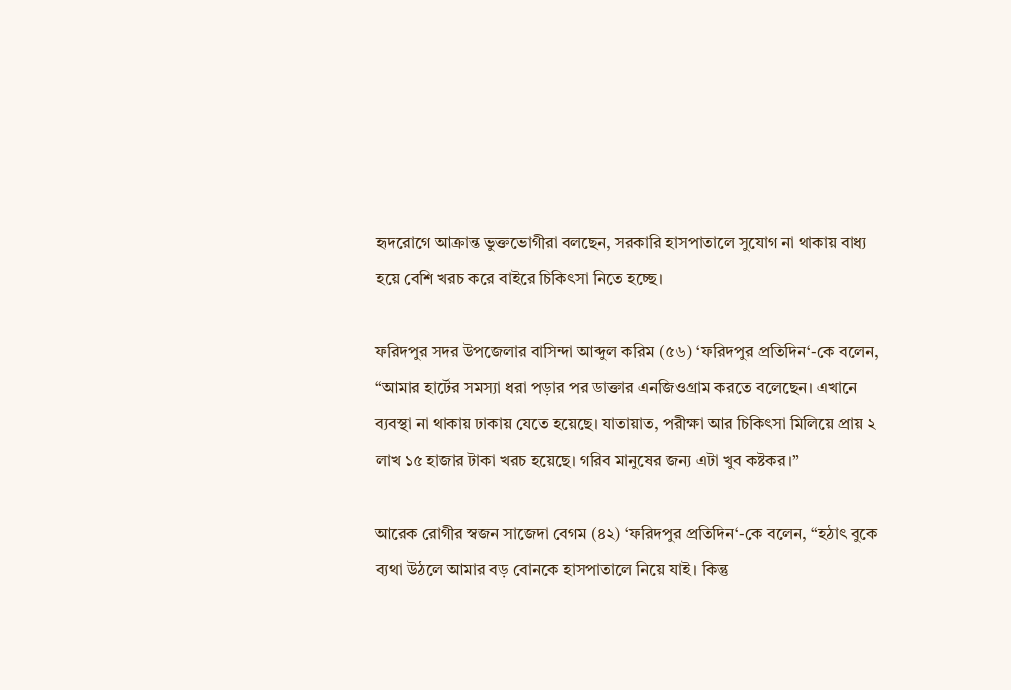হৃদরোগে আক্রান্ত ভুক্তভোগীরা বলছেন, সরকারি হাসপাতালে সুযোগ না থাকায় বাধ্য হয়ে বেশি খরচ করে বাইরে চিকিৎসা নিতে হচ্ছে।

ফরিদপুর সদর উপজেলার বাসিন্দা আব্দুল করিম (৫৬) ‘ফরিদপুর প্রতিদিন‘-কে বলেন, “আমার হার্টের সমস্যা ধরা পড়ার পর ডাক্তার এনজিওগ্রাম করতে বলেছেন। এখানে ব্যবস্থা না থাকায় ঢাকায় যেতে হয়েছে। যাতায়াত, পরীক্ষা আর চিকিৎসা মিলিয়ে প্রায় ২ লাখ ১৫ হাজার টাকা খরচ হয়েছে। গরিব মানুষের জন্য এটা খুব কষ্টকর।”

আরেক রোগীর স্বজন সাজেদা বেগম (৪২) ‘ফরিদপুর প্রতিদিন‘-কে বলেন, “হঠাৎ বুকে ব্যথা উঠলে আমার বড় বোনকে হাসপাতালে নিয়ে যাই। কিন্তু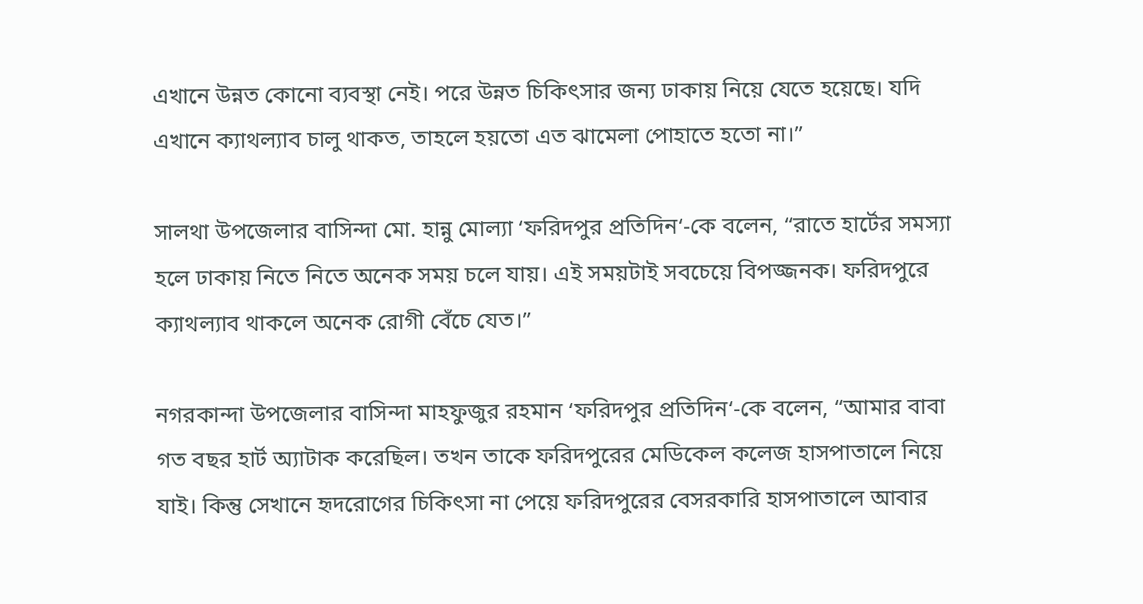এখানে উন্নত কোনো ব্যবস্থা নেই। পরে উন্নত চিকিৎসার জন্য ঢাকায় নিয়ে যেতে হয়েছে। যদি এখানে ক্যাথল্যাব চালু থাকত, তাহলে হয়তো এত ঝামেলা পোহাতে হতো না।”

সালথা উপজেলার বাসিন্দা মো. হান্নু মোল্যা ‘ফরিদপুর প্রতিদিন‘-কে বলেন, “রাতে হার্টের সমস্যা হলে ঢাকায় নিতে নিতে অনেক সময় চলে যায়। এই সময়টাই সবচেয়ে বিপজ্জনক। ফরিদপুরে ক্যাথল্যাব থাকলে অনেক রোগী বেঁচে যেত।”

নগরকান্দা উপজেলার বাসিন্দা মাহফুজুর রহমান ‘ফরিদপুর প্রতিদিন‘-কে বলেন, “আমার বাবা গত বছর হার্ট অ্যাটাক করেছিল। তখন তাকে ফরিদপুরের মেডিকেল কলেজ হাসপাতালে নিয়ে যাই। কিন্তু সেখানে হৃদরোগের চিকিৎসা না পেয়ে ফরিদপুরের বেসরকারি হাসপাতালে আবার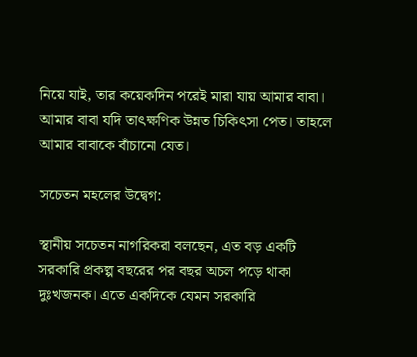নিয়ে যাই, তার কয়েকদিন পরেই মারা যায় আমার বাবা। আমার বাবা যদি তাৎক্ষণিক উন্নত চিকিৎসা পেত। তাহলে আমার বাবাকে বাঁচানো যেত।

সচেতন মহলের উদ্বেগ:

স্থানীয় সচেতন নাগরিকরা বলছেন, এত বড় একটি সরকারি প্রকল্প বছরের পর বছর অচল পড়ে থাকা দুঃখজনক। এতে একদিকে যেমন সরকারি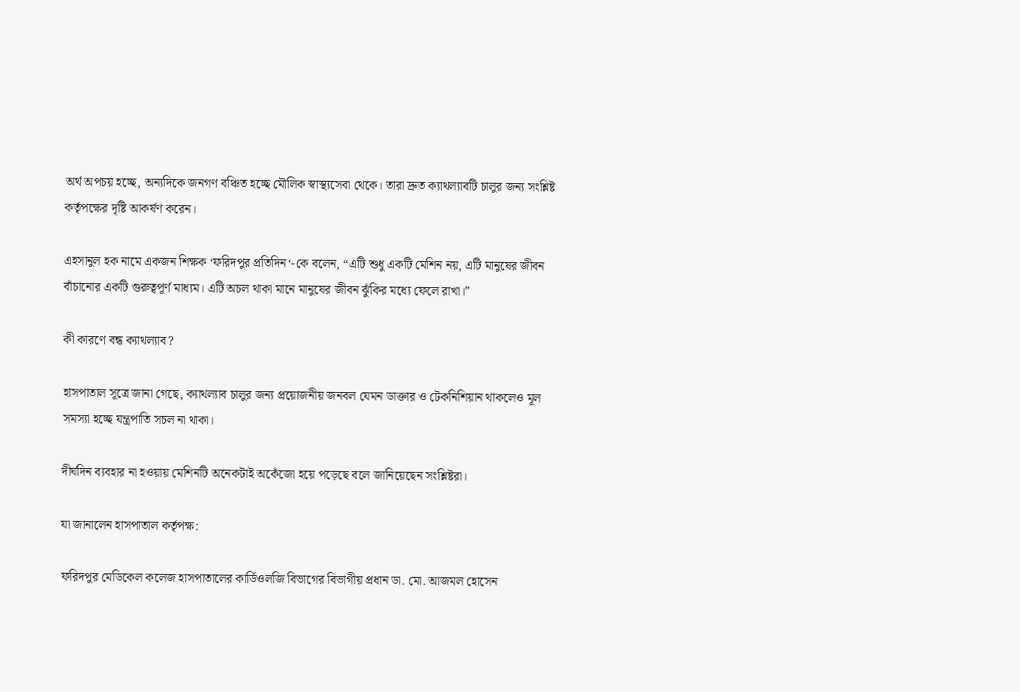অর্থ অপচয় হচ্ছে, অন্যদিকে জনগণ বঞ্চিত হচ্ছে মৌলিক স্বাস্থ্যসেবা থেকে। তারা দ্রুত ক্যাথল্যাবটি চালুর জন্য সংশ্লিষ্ট কর্তৃপক্ষের দৃষ্টি আকর্ষণ করেন।

এহসানুল হক নামে একজন শিক্ষক ‘ফরিদপুর প্রতিদিন‘-কে বলেন, “এটি শুধু একটি মেশিন নয়, এটি মানুষের জীবন বাঁচানোর একটি গুরুত্বপূর্ণ মাধ্যম। এটি অচল থাকা মানে মানুষের জীবন ঝুঁকির মধ্যে ফেলে রাখা।”

কী কারণে বন্ধ ক্যাথল্যাব?

হাসপাতাল সূত্রে জানা গেছে, ক্যাথল্যাব চালুর জন্য প্রয়োজনীয় জনবল যেমন ডাক্তার ও টেকনিশিয়ান থাকলেও মূল সমস্যা হচ্ছে যন্ত্রপাতি সচল না থাকা।

দীর্ঘদিন ব্যবহার না হওয়ায় মেশিনটি অনেকটাই অকেঁজো হয়ে পড়েছে বলে জানিয়েছেন সংশ্লিষ্টরা।

যা জানালেন হাসপাতাল কর্তৃপক্ষ:

ফরিদপুর মেডিকেল কলেজ হাসপাতালের কার্ডিওলজি বিভাগের বিভাগীয় প্রধান ডা. মো. আজমল হোসেন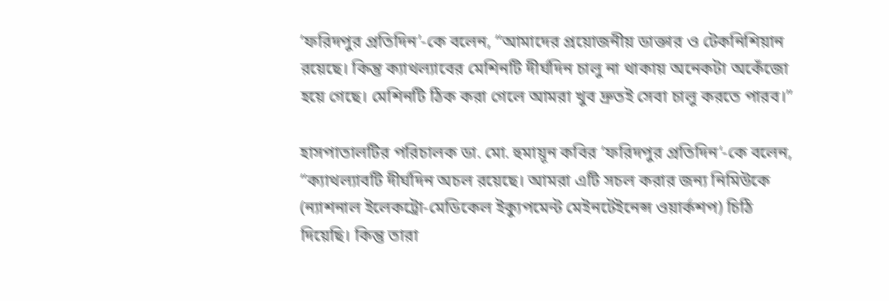‘ফরিদপুর প্রতিদিন’-কে বলেন, “আমাদের প্রয়োজনীয় ডাক্তার ও টেকনিশিয়ান রয়েছে। কিন্তু ক্যাথল্যাবের মেশিনটি দীর্ঘদিন চালু না থাকায় অনেকটা অকেঁজো হয়ে গেছে। মেশিনটি ঠিক করা গেলে আমরা খুব দ্রুতই সেবা চালু করতে পারব।”

হাসপাতালটির পরিচালক ডা. মো. হুমায়ূন কবির ‘ফরিদপুর প্রতিদিন‘-কে বলেন, “ক্যাথল্যাবটি দীর্ঘদিন অচল রয়েছে। আমরা এটি সচল করার জন্য নিমিউকে (ন্যাশনাল ইলেকট্রো-মেডিকেল ইক্যুপমেন্ট মেইনটেইনেন্স ওয়ার্কশপ) চিঠি দিয়েছি। কিন্তু তারা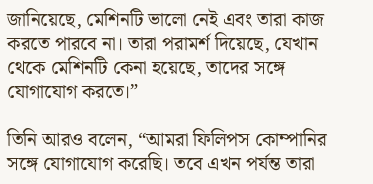জানিয়েছে, মেশিনটি ভালো নেই এবং তারা কাজ করতে পারবে না। তারা পরামর্শ দিয়েছে, যেখান থেকে মেশিনটি কেনা হয়েছে, তাদের সঙ্গে যোগাযোগ করতে।”

তিনি আরও বলেন, “আমরা ফিলিপস কোম্পানির সঙ্গে যোগাযোগ করেছি। তবে এখন পর্যন্ত তারা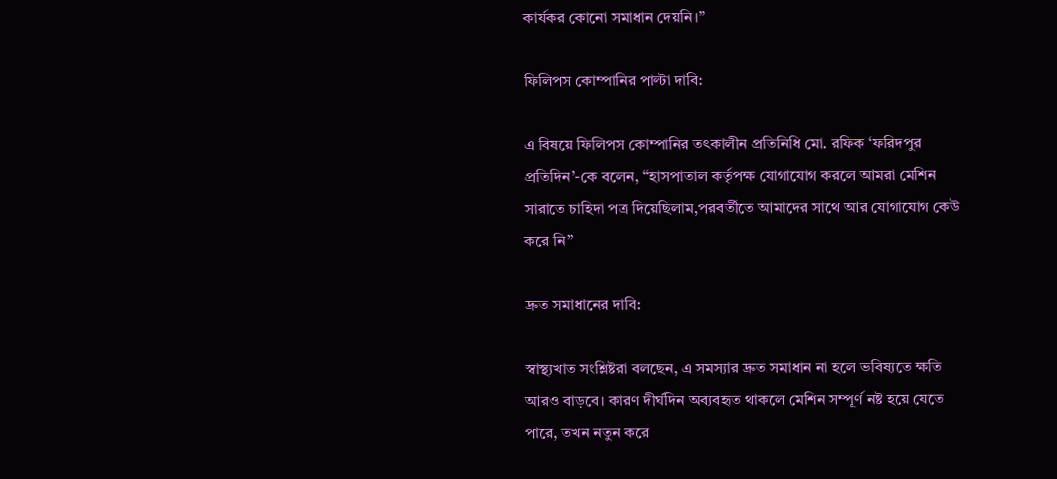কার্যকর কোনো সমাধান দেয়নি।”

ফিলিপস কোম্পানির পাল্টা দাবি:

এ বিষয়ে ফিলিপস কোম্পানির তৎকালীন প্রতিনিধি মো. রফিক ‘ফরিদপুর প্রতিদিন’-কে বলেন, “হাসপাতাল কর্তৃপক্ষ যোগাযোগ করলে আমরা মেশিন সারাতে চাহিদা পত্র দিয়েছিলাম,পরবর্তীতে আমাদের সাথে আর যোগাযোগ কেউ করে নি”

দ্রুত সমাধানের দাবি:

স্বাস্থ্যখাত সংশ্লিষ্টরা বলছেন, এ সমস্যার দ্রুত সমাধান না হলে ভবিষ্যতে ক্ষতি আরও বাড়বে। কারণ দীর্ঘদিন অব্যবহৃত থাকলে মেশিন সম্পূর্ণ নষ্ট হয়ে যেতে পারে, তখন নতুন করে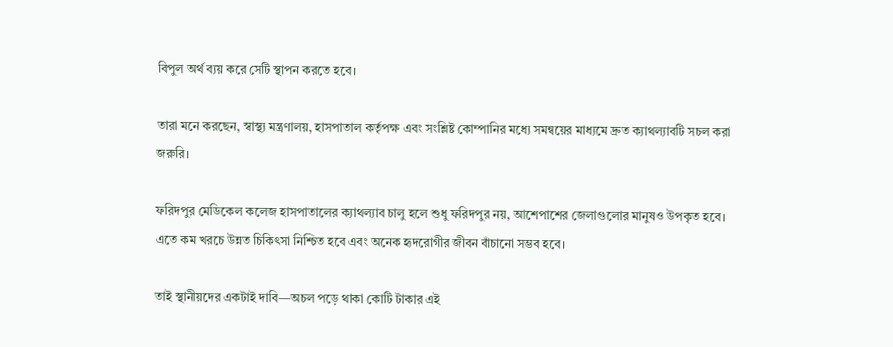বিপুল অর্থ ব্যয় করে সেটি স্থাপন করতে হবে।

তারা মনে করছেন, স্বাস্থ্য মন্ত্রণালয়, হাসপাতাল কর্তৃপক্ষ এবং সংশ্লিষ্ট কোম্পানির মধ্যে সমন্বয়ের মাধ্যমে দ্রুত ক্যাথল্যাবটি সচল করা জরুরি।

ফরিদপুর মেডিকেল কলেজ হাসপাতালের ক্যাথল্যাব চালু হলে শুধু ফরিদপুর নয়, আশেপাশের জেলাগুলোর মানুষও উপকৃত হবে। এতে কম খরচে উন্নত চিকিৎসা নিশ্চিত হবে এবং অনেক হৃদরোগীর জীবন বাঁচানো সম্ভব হবে।

তাই স্থানীয়দের একটাই দাবি—অচল পড়ে থাকা কোটি টাকার এই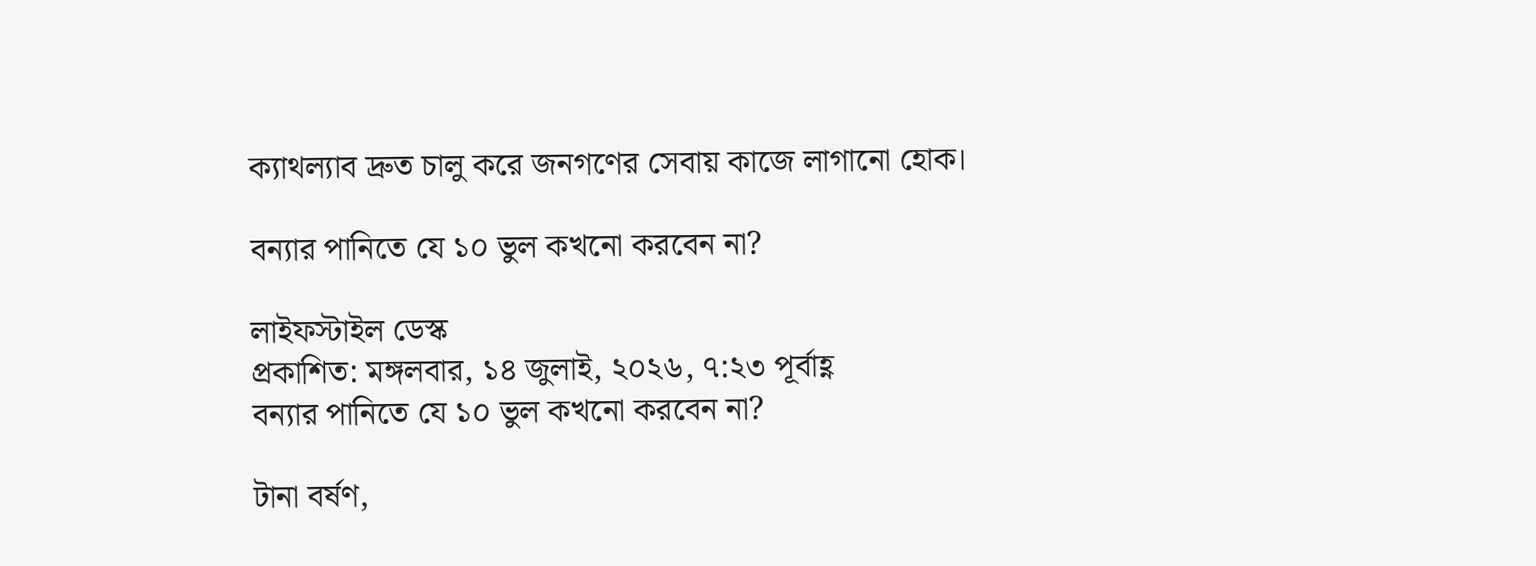ক্যাথল্যাব দ্রুত চালু করে জনগণের সেবায় কাজে লাগানো হোক।

বন্যার পানিতে যে ১০ ভুল কখনো করবেন না?

লাইফস্টাইল ডেস্ক
প্রকাশিত: মঙ্গলবার, ১৪ জুলাই, ২০২৬, ৭:২৩ পূর্বাহ্ণ
বন্যার পানিতে যে ১০ ভুল কখনো করবেন না?

টানা বর্ষণ,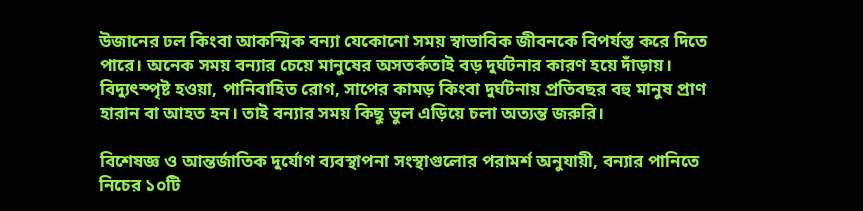উজানের ঢল কিংবা আকস্মিক বন্যা যেকোনো সময় স্বাভাবিক জীবনকে বিপর্যস্ত করে দিতে পারে। অনেক সময় বন্যার চেয়ে মানুষের অসতর্কতাই বড় দুর্ঘটনার কারণ হয়ে দাঁড়ায়। বিদ্যুৎস্পৃষ্ট হওয়া, পানিবাহিত রোগ, সাপের কামড় কিংবা দুর্ঘটনায় প্রতিবছর বহু মানুষ প্রাণ হারান বা আহত হন। তাই বন্যার সময় কিছু ভুল এড়িয়ে চলা অত্যন্ত জরুরি।

বিশেষজ্ঞ ও আন্তর্জাতিক দুর্যোগ ব্যবস্থাপনা সংস্থাগুলোর পরামর্শ অনুযায়ী, বন্যার পানিতে নিচের ১০টি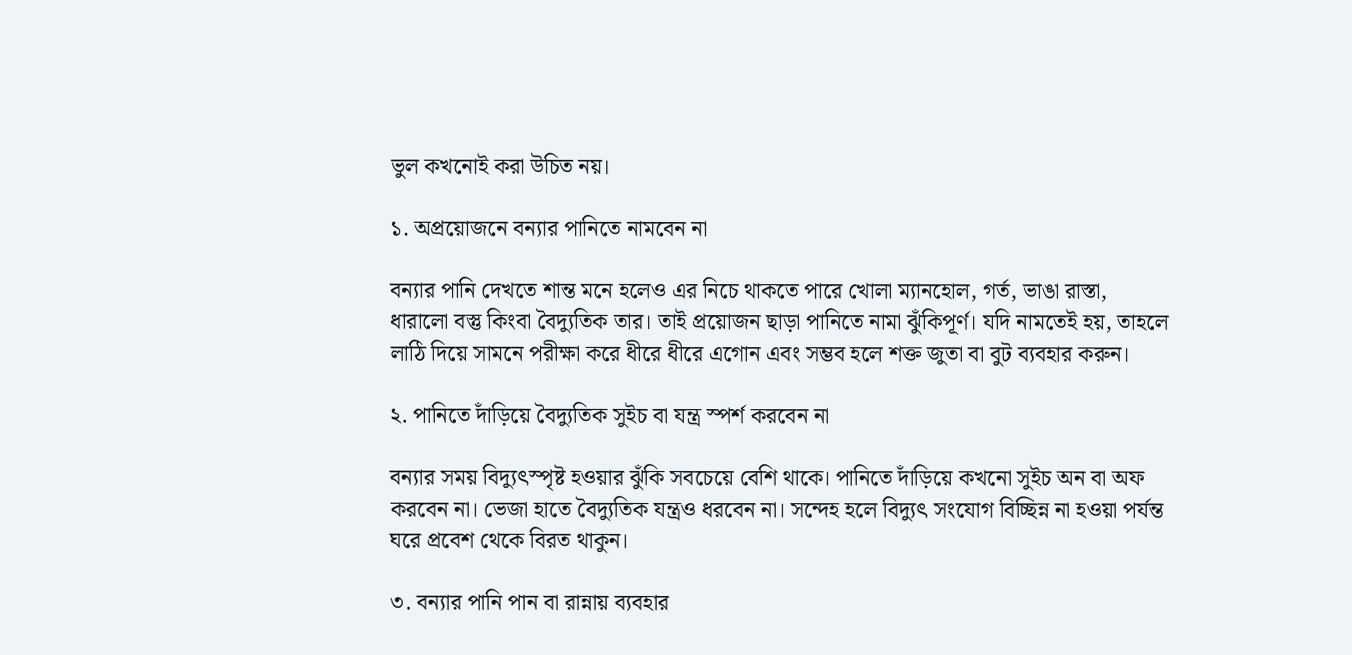ভুল কখনোই করা উচিত নয়।

১. অপ্রয়োজনে বন্যার পানিতে নামবেন না

বন্যার পানি দেখতে শান্ত মনে হলেও এর নিচে থাকতে পারে খোলা ম্যানহোল, গর্ত, ভাঙা রাস্তা, ধারালো বস্তু কিংবা বৈদ্যুতিক তার। তাই প্রয়োজন ছাড়া পানিতে নামা ঝুঁকিপূর্ণ। যদি নামতেই হয়, তাহলে লাঠি দিয়ে সামনে পরীক্ষা করে ধীরে ধীরে এগোন এবং সম্ভব হলে শক্ত জুতা বা বুট ব্যবহার করুন।

২. পানিতে দাঁড়িয়ে বৈদ্যুতিক সুইচ বা যন্ত্র স্পর্শ করবেন না

বন্যার সময় বিদ্যুৎস্পৃষ্ট হওয়ার ঝুঁকি সবচেয়ে বেশি থাকে। পানিতে দাঁড়িয়ে কখনো সুইচ অন বা অফ করবেন না। ভেজা হাতে বৈদ্যুতিক যন্ত্রও ধরবেন না। সন্দেহ হলে বিদ্যুৎ সংযোগ বিচ্ছিন্ন না হওয়া পর্যন্ত ঘরে প্রবেশ থেকে বিরত থাকুন।

৩. বন্যার পানি পান বা রান্নায় ব্যবহার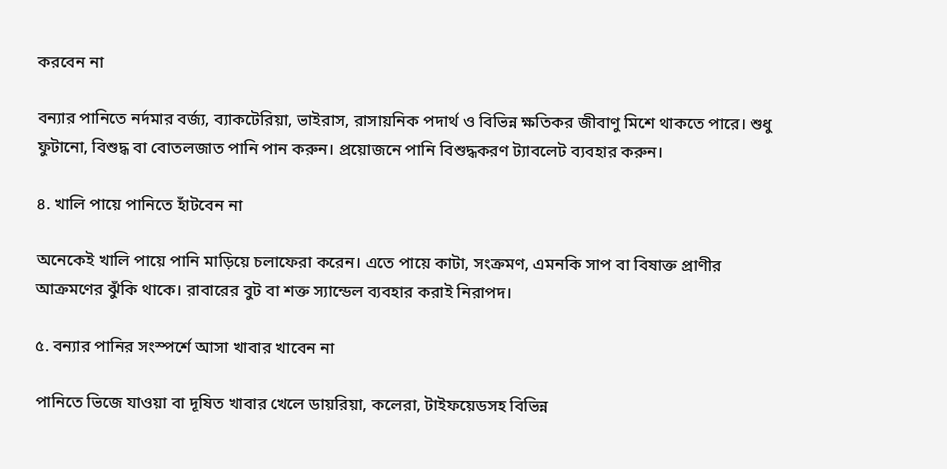করবেন না

বন্যার পানিতে নর্দমার বর্জ্য, ব্যাকটেরিয়া, ভাইরাস, রাসায়নিক পদার্থ ও বিভিন্ন ক্ষতিকর জীবাণু মিশে থাকতে পারে। শুধু ফুটানো, বিশুদ্ধ বা বোতলজাত পানি পান করুন। প্রয়োজনে পানি বিশুদ্ধকরণ ট্যাবলেট ব্যবহার করুন।

৪. খালি পায়ে পানিতে হাঁটবেন না

অনেকেই খালি পায়ে পানি মাড়িয়ে চলাফেরা করেন। এতে পায়ে কাটা, সংক্রমণ, এমনকি সাপ বা বিষাক্ত প্রাণীর আক্রমণের ঝুঁকি থাকে। রাবারের বুট বা শক্ত স্যান্ডেল ব্যবহার করাই নিরাপদ।

৫. বন্যার পানির সংস্পর্শে আসা খাবার খাবেন না

পানিতে ভিজে যাওয়া বা দূষিত খাবার খেলে ডায়রিয়া, কলেরা, টাইফয়েডসহ বিভিন্ন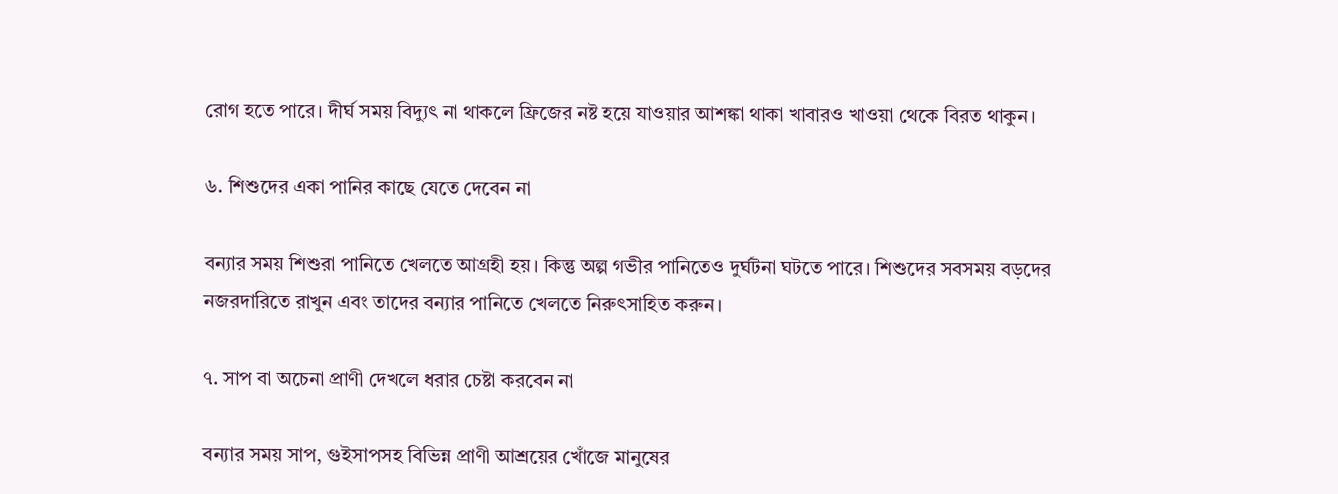রোগ হতে পারে। দীর্ঘ সময় বিদ্যুৎ না থাকলে ফ্রিজের নষ্ট হয়ে যাওয়ার আশঙ্কা থাকা খাবারও খাওয়া থেকে বিরত থাকুন।

৬. শিশুদের একা পানির কাছে যেতে দেবেন না

বন্যার সময় শিশুরা পানিতে খেলতে আগ্রহী হয়। কিন্তু অল্প গভীর পানিতেও দুর্ঘটনা ঘটতে পারে। শিশুদের সবসময় বড়দের নজরদারিতে রাখুন এবং তাদের বন্যার পানিতে খেলতে নিরুৎসাহিত করুন।

৭. সাপ বা অচেনা প্রাণী দেখলে ধরার চেষ্টা করবেন না

বন্যার সময় সাপ, গুইসাপসহ বিভিন্ন প্রাণী আশ্রয়ের খোঁজে মানুষের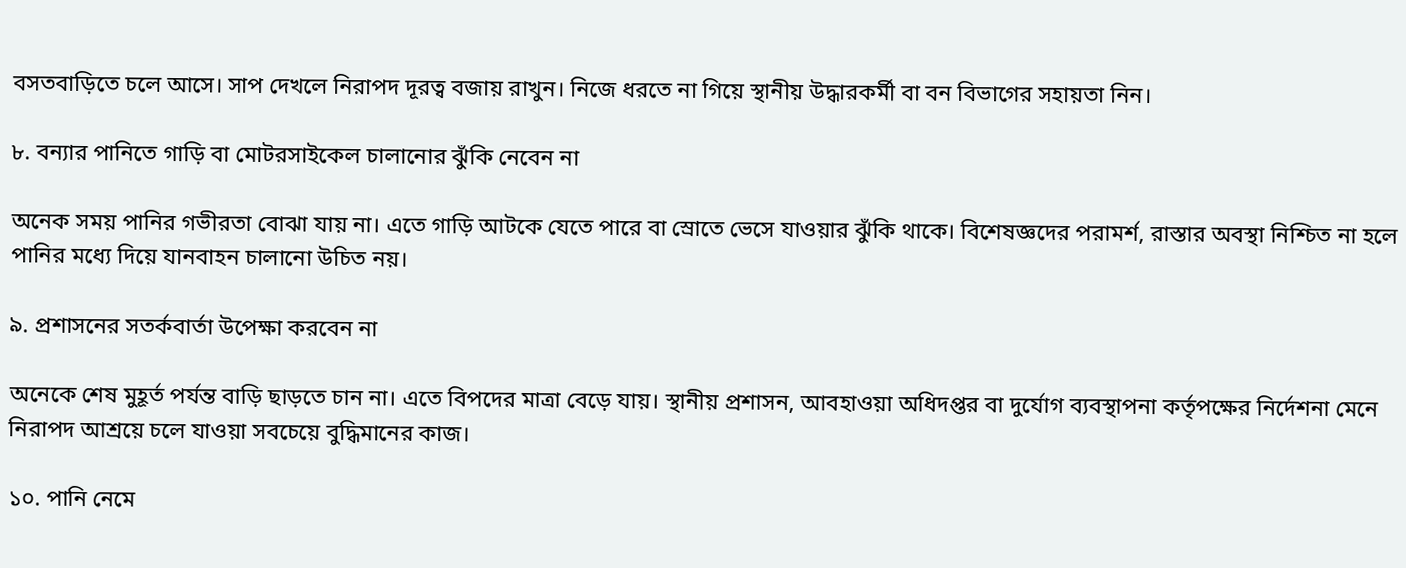বসতবাড়িতে চলে আসে। সাপ দেখলে নিরাপদ দূরত্ব বজায় রাখুন। নিজে ধরতে না গিয়ে স্থানীয় উদ্ধারকর্মী বা বন বিভাগের সহায়তা নিন।

৮. বন্যার পানিতে গাড়ি বা মোটরসাইকেল চালানোর ঝুঁকি নেবেন না

অনেক সময় পানির গভীরতা বোঝা যায় না। এতে গাড়ি আটকে যেতে পারে বা স্রোতে ভেসে যাওয়ার ঝুঁকি থাকে। বিশেষজ্ঞদের পরামর্শ, রাস্তার অবস্থা নিশ্চিত না হলে পানির মধ্যে দিয়ে যানবাহন চালানো উচিত নয়।

৯. প্রশাসনের সতর্কবার্তা উপেক্ষা করবেন না

অনেকে শেষ মুহূর্ত পর্যন্ত বাড়ি ছাড়তে চান না। এতে বিপদের মাত্রা বেড়ে যায়। স্থানীয় প্রশাসন, আবহাওয়া অধিদপ্তর বা দুর্যোগ ব্যবস্থাপনা কর্তৃপক্ষের নির্দেশনা মেনে নিরাপদ আশ্রয়ে চলে যাওয়া সবচেয়ে বুদ্ধিমানের কাজ।

১০. পানি নেমে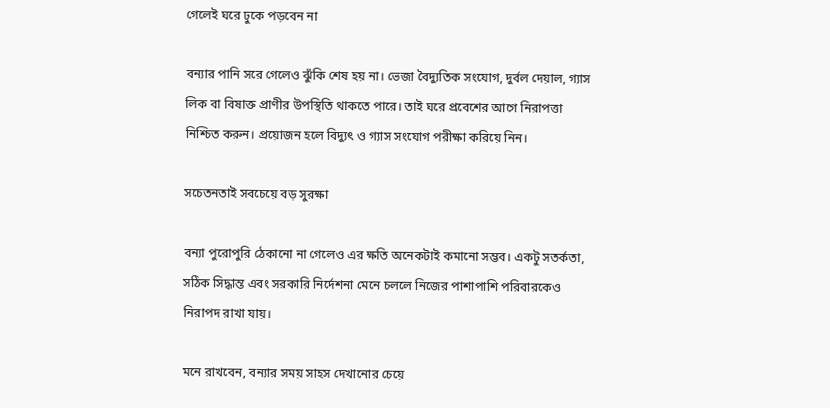গেলেই ঘরে ঢুকে পড়বেন না

বন্যার পানি সরে গেলেও ঝুঁকি শেষ হয় না। ভেজা বৈদ্যুতিক সংযোগ, দুর্বল দেয়াল, গ্যাস লিক বা বিষাক্ত প্রাণীর উপস্থিতি থাকতে পারে। তাই ঘরে প্রবেশের আগে নিরাপত্তা নিশ্চিত করুন। প্রয়োজন হলে বিদ্যুৎ ও গ্যাস সংযোগ পরীক্ষা করিয়ে নিন।

সচেতনতাই সবচেয়ে বড় সুরক্ষা

বন্যা পুরোপুরি ঠেকানো না গেলেও এর ক্ষতি অনেকটাই কমানো সম্ভব। একটু সতর্কতা, সঠিক সিদ্ধান্ত এবং সরকারি নির্দেশনা মেনে চললে নিজের পাশাপাশি পরিবারকেও নিরাপদ রাখা যায়।

মনে রাখবেন, বন্যার সময় সাহস দেখানোর চেয়ে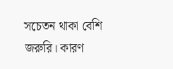সচেতন থাকা বেশি জরুরি। কারণ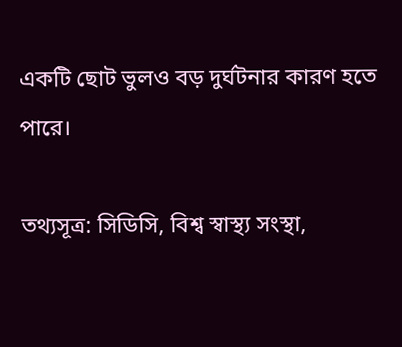একটি ছোট ভুলও বড় দুর্ঘটনার কারণ হতে পারে।

তথ্যসূত্র: সিডিসি, বিশ্ব স্বাস্থ্য সংস্থা,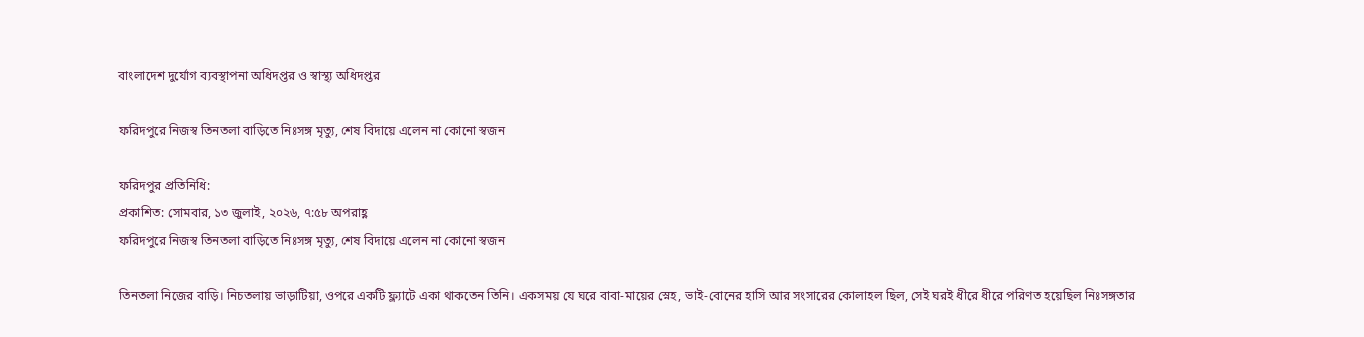বাংলাদেশ দুর্যোগ ব্যবস্থাপনা অধিদপ্তর ও স্বাস্থ্য অধিদপ্তর

ফরিদপুরে নিজস্ব তিনতলা বাড়িতে নিঃসঙ্গ মৃত্যু, শেষ বিদায়ে এলেন না কোনো স্বজন

ফরিদপুর প্রতিনিধি:
প্রকাশিত: সোমবার, ১৩ জুলাই, ২০২৬, ৭:৫৮ অপরাহ্ণ
ফরিদপুরে নিজস্ব তিনতলা বাড়িতে নিঃসঙ্গ মৃত্যু, শেষ বিদায়ে এলেন না কোনো স্বজন

তিনতলা নিজের বাড়ি। নিচতলায় ভাড়াটিয়া, ওপরে একটি ফ্ল্যাটে একা থাকতেন তিনি। একসময় যে ঘরে বাবা-মায়ের স্নেহ, ভাই-বোনের হাসি আর সংসারের কোলাহল ছিল, সেই ঘরই ধীরে ধীরে পরিণত হয়েছিল নিঃসঙ্গতার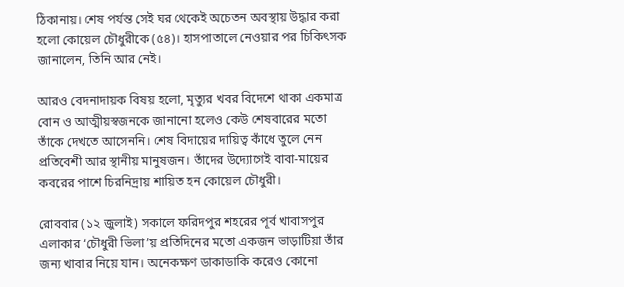ঠিকানায়। শেষ পর্যন্ত সেই ঘর থেকেই অচেতন অবস্থায় উদ্ধার করা হলো কোয়েল চৌধুরীকে (৫৪)। হাসপাতালে নেওয়ার পর চিকিৎসক জানালেন, তিনি আর নেই।

আরও বেদনাদায়ক বিষয় হলো, মৃত্যুর খবর বিদেশে থাকা একমাত্র বোন ও আত্মীয়স্বজনকে জানানো হলেও কেউ শেষবারের মতো তাঁকে দেখতে আসেননি। শেষ বিদায়ের দায়িত্ব কাঁধে তুলে নেন প্রতিবেশী আর স্থানীয় মানুষজন। তাঁদের উদ্যোগেই বাবা-মায়ের কবরের পাশে চিরনিদ্রায় শায়িত হন কোয়েল চৌধুরী।

রোববার (১২ জুলাই) সকালে ফরিদপুর শহরের পূর্ব খাবাসপুর এলাকার ‘চৌধুরী ভিলা’য় প্রতিদিনের মতো একজন ভাড়াটিয়া তাঁর জন্য খাবার নিয়ে যান। অনেকক্ষণ ডাকাডাকি করেও কোনো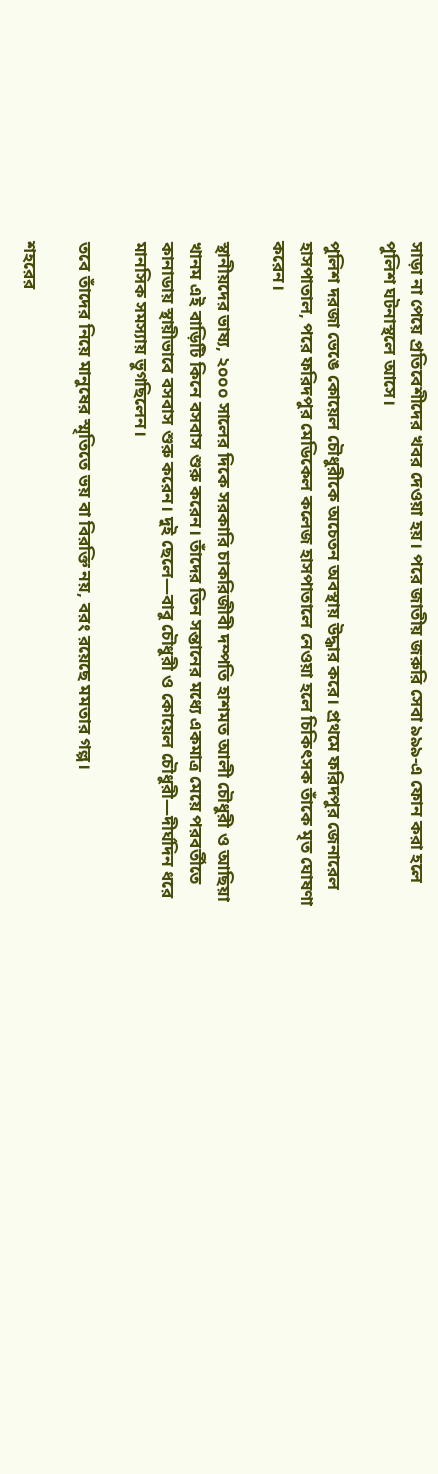সাড়া না পেয়ে প্রতিবেশীদের খবর দেওয়া হয়। পরে জাতীয় জরুরি সেবা ৯৯৯-এ ফোন করা হলে পুলিশ ঘটনাস্থলে আসে।

পুলিশ দরজা ভেঙে কোয়েল চৌধুরীকে অচেতন অবস্থায় উদ্ধার করে। প্রথমে ফরিদপুর জেনারেল হাসপাতাল, পরে ফরিদপুর মেডিকেল কলেজ হাসপাতালে নেওয়া হলে চিকিৎসক তাঁকে মৃত ঘোষণা করেন।

স্থানীয়দের ভাষ্য, ২০০০ সালের দিকে সরকারি চাকরিজীবী দম্পতি হাশমত আলী চৌধুরী ও আছিয়া খানম এই বাড়িটি কিনে বসবাস শুরু করেন। তাঁদের তিন সন্তানের মধ্যে একমাত্র মেয়ে পরবর্তীতে কানাডায় স্থায়ীভাবে বসবাস শুরু করেন। দুই ছেলে—বাবু চৌধুরী ও কোয়েল চৌধুরী—দীর্ঘদিন ধরে মানসিক সমস্যায় ভুগছিলেন।

তবে তাঁদের নিয়ে মানুষের স্মৃতিতে ভয় বা বিরক্তি নয়, বরং রয়েছে মমতার গল্প।

শহরের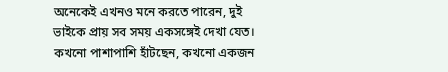অনেকেই এখনও মনে করতে পারেন, দুই ভাইকে প্রায় সব সময় একসঙ্গেই দেখা যেত। কখনো পাশাপাশি হাঁটছেন, কখনো একজন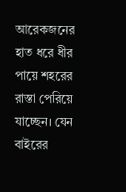আরেকজনের হাত ধরে ধীর পায়ে শহরের রাস্তা পেরিয়ে যাচ্ছেন। যেন বাইরের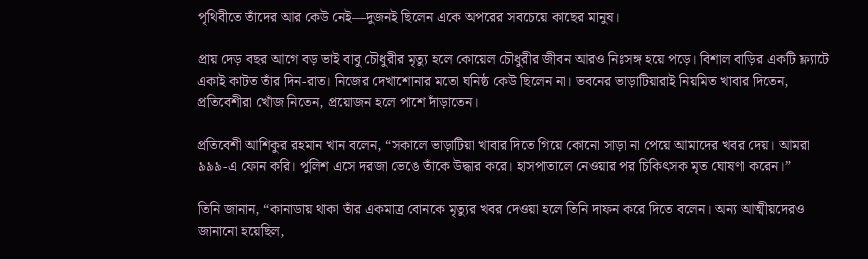পৃথিবীতে তাঁদের আর কেউ নেই—দুজনই ছিলেন একে অপরের সবচেয়ে কাছের মানুষ।

প্রায় দেড় বছর আগে বড় ভাই বাবু চৌধুরীর মৃত্যু হলে কোয়েল চৌধুরীর জীবন আরও নিঃসঙ্গ হয়ে পড়ে। বিশাল বাড়ির একটি ফ্ল্যাটে একাই কাটত তাঁর দিন-রাত। নিজের দেখাশোনার মতো ঘনিষ্ঠ কেউ ছিলেন না। ভবনের ভাড়াটিয়ারাই নিয়মিত খাবার দিতেন, প্রতিবেশীরা খোঁজ নিতেন, প্রয়োজন হলে পাশে দাঁড়াতেন।

প্রতিবেশী আশিকুর রহমান খান বলেন, “সকালে ভাড়াটিয়া খাবার দিতে গিয়ে কোনো সাড়া না পেয়ে আমাদের খবর দেয়। আমরা ৯৯৯-এ ফোন করি। পুলিশ এসে দরজা ভেঙে তাঁকে উদ্ধার করে। হাসপাতালে নেওয়ার পর চিকিৎসক মৃত ঘোষণা করেন।”

তিনি জানান, “কানাডায় থাকা তাঁর একমাত্র বোনকে মৃত্যুর খবর দেওয়া হলে তিনি দাফন করে দিতে বলেন। অন্য আত্মীয়দেরও জানানো হয়েছিল,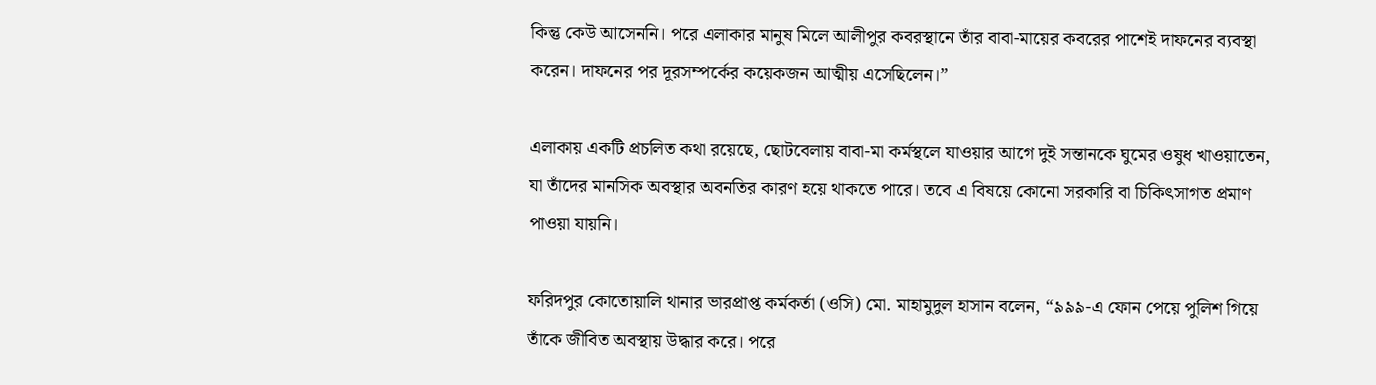কিন্তু কেউ আসেননি। পরে এলাকার মানুষ মিলে আলীপুর কবরস্থানে তাঁর বাবা-মায়ের কবরের পাশেই দাফনের ব্যবস্থা করেন। দাফনের পর দূরসম্পর্কের কয়েকজন আত্মীয় এসেছিলেন।”

এলাকায় একটি প্রচলিত কথা রয়েছে, ছোটবেলায় বাবা-মা কর্মস্থলে যাওয়ার আগে দুই সন্তানকে ঘুমের ওষুধ খাওয়াতেন, যা তাঁদের মানসিক অবস্থার অবনতির কারণ হয়ে থাকতে পারে। তবে এ বিষয়ে কোনো সরকারি বা চিকিৎসাগত প্রমাণ পাওয়া যায়নি।

ফরিদপুর কোতোয়ালি থানার ভারপ্রাপ্ত কর্মকর্তা (ওসি) মো. মাহামুদুল হাসান বলেন, “৯৯৯-এ ফোন পেয়ে পুলিশ গিয়ে তাঁকে জীবিত অবস্থায় উদ্ধার করে। পরে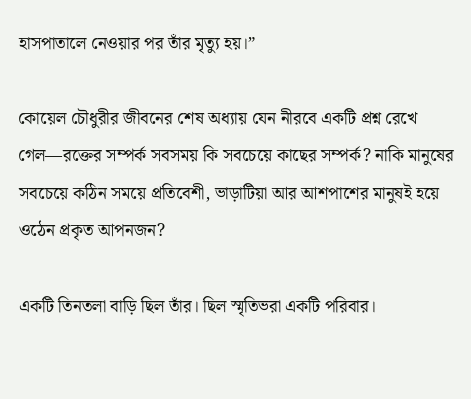হাসপাতালে নেওয়ার পর তাঁর মৃত্যু হয়।”

কোয়েল চৌধুরীর জীবনের শেষ অধ্যায় যেন নীরবে একটি প্রশ্ন রেখে গেল—রক্তের সম্পর্ক সবসময় কি সবচেয়ে কাছের সম্পর্ক? নাকি মানুষের সবচেয়ে কঠিন সময়ে প্রতিবেশী, ভাড়াটিয়া আর আশপাশের মানুষই হয়ে ওঠেন প্রকৃত আপনজন?

একটি তিনতলা বাড়ি ছিল তাঁর। ছিল স্মৃতিভরা একটি পরিবার।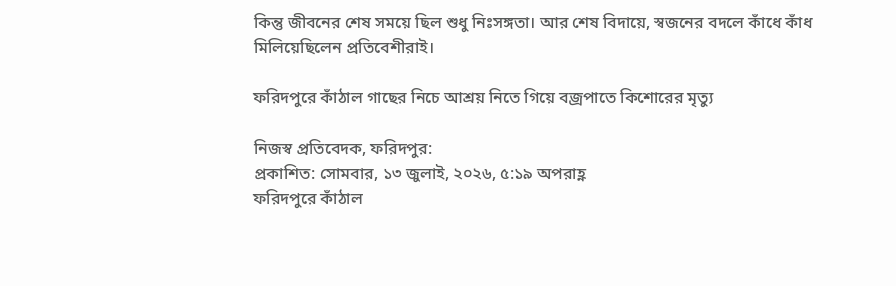কিন্তু জীবনের শেষ সময়ে ছিল শুধু নিঃসঙ্গতা। আর শেষ বিদায়ে, স্বজনের বদলে কাঁধে কাঁধ মিলিয়েছিলেন প্রতিবেশীরাই।

ফরিদপুরে কাঁঠাল গাছের নিচে আশ্রয় নিতে গিয়ে বজ্রপাতে কিশোরের মৃত্যু

নিজস্ব প্রতিবেদক, ফরিদপুর:
প্রকাশিত: সোমবার, ১৩ জুলাই, ২০২৬, ৫:১৯ অপরাহ্ণ
ফরিদপুরে কাঁঠাল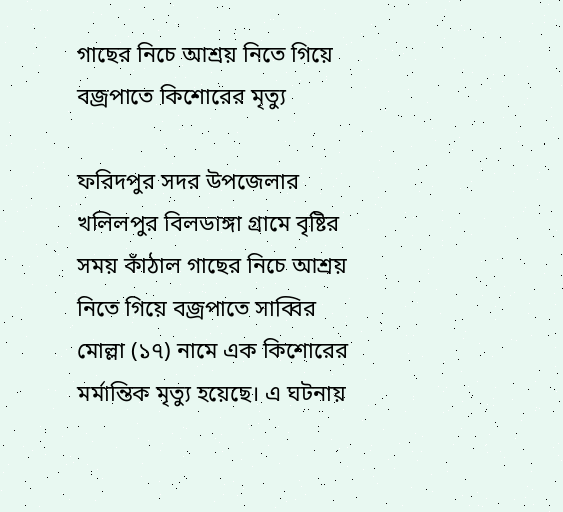গাছের নিচে আশ্রয় নিতে গিয়ে বজ্রপাতে কিশোরের মৃত্যু

ফরিদপুর সদর উপজেলার খলিলপুর বিলডাঙ্গা গ্রামে বৃষ্টির সময় কাঁঠাল গাছের নিচে আশ্রয় নিতে গিয়ে বজ্রপাতে সাব্বির মোল্লা (১৭) নামে এক কিশোরের মর্মান্তিক মৃত্যু হয়েছে। এ ঘটনায়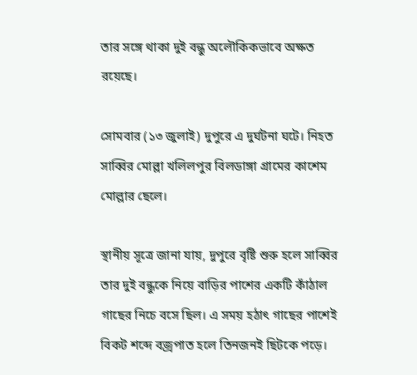তার সঙ্গে থাকা দুই বন্ধু অলৌকিকভাবে অক্ষত রয়েছে।

সোমবার (১৩ জুলাই) দুপুরে এ দুর্ঘটনা ঘটে। নিহত সাব্বির মোল্লা খলিলপুর বিলডাঙ্গা গ্রামের কাশেম মোল্লার ছেলে।

স্থানীয় সূত্রে জানা যায়, দুপুরে বৃষ্টি শুরু হলে সাব্বির তার দুই বন্ধুকে নিয়ে বাড়ির পাশের একটি কাঁঠাল গাছের নিচে বসে ছিল। এ সময় হঠাৎ গাছের পাশেই বিকট শব্দে বজ্রপাত হলে তিনজনই ছিটকে পড়ে।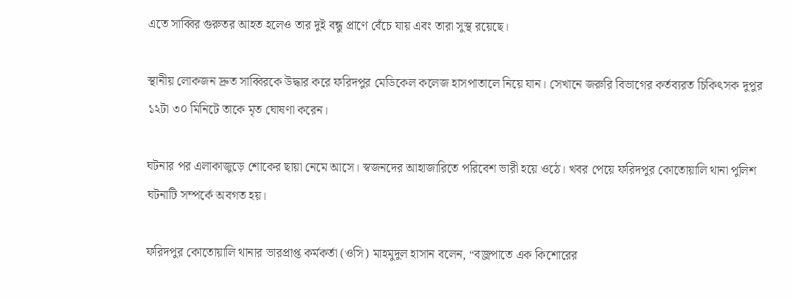এতে সাব্বির গুরুতর আহত হলেও তার দুই বন্ধু প্রাণে বেঁচে যায় এবং তারা সুস্থ রয়েছে।

স্থানীয় লোকজন দ্রুত সাব্বিরকে উদ্ধার করে ফরিদপুর মেডিকেল কলেজ হাসপাতালে নিয়ে যান। সেখানে জরুরি বিভাগের কর্তব্যরত চিকিৎসক দুপুর ১২টা ৩০ মিনিটে তাকে মৃত ঘোষণা করেন।

ঘটনার পর এলাকাজুড়ে শোকের ছায়া নেমে আসে। স্বজনদের আহাজারিতে পরিবেশ ভারী হয়ে ওঠে। খবর পেয়ে ফরিদপুর কোতোয়ালি থানা পুলিশ ঘটনাটি সম্পর্কে অবগত হয়।

ফরিদপুর কোতোয়ালি থানার ভারপ্রাপ্ত কর্মকর্তা (ওসি) মাহমুদুল হাসান বলেন, “বজ্রপাতে এক কিশোরের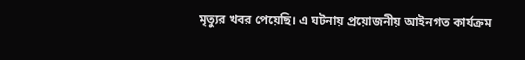মৃত্যুর খবর পেয়েছি। এ ঘটনায় প্রয়োজনীয় আইনগত কার্যক্রম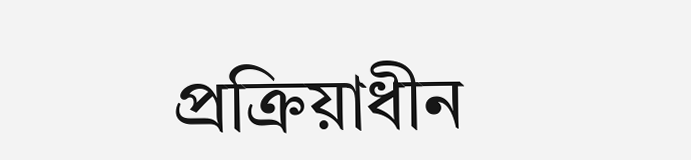প্রক্রিয়াধীন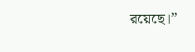রয়েছে।”